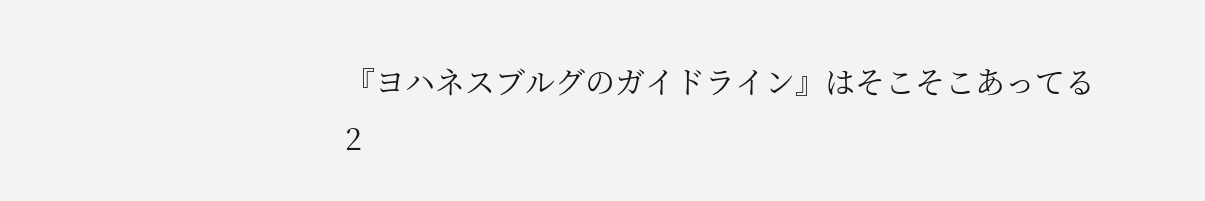『ヨハネスブルグのガイドライン』はそこそこあってる
2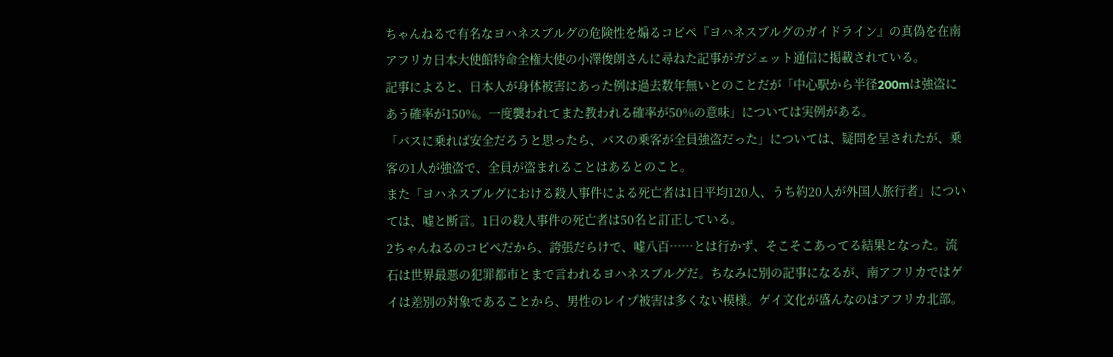ちゃんねるで有名なヨハネスブルグの危険性を煽るコピペ『ヨハネスブルグのガイドライン』の真偽を在南アフリカ日本大使館特命全権大使の小澤俊朗さんに尋ねた記事がガジェット通信に掲載されている。
記事によると、日本人が身体被害にあった例は過去数年無いとのことだが「中心駅から半径200mは強盗にあう確率が150%。一度襲われてまた教われる確率が50%の意味」については実例がある。
「バスに乗れば安全だろうと思ったら、バスの乗客が全員強盗だった」については、疑問を呈されたが、乗客の1人が強盗で、全員が盗まれることはあるとのこと。
また「ヨハネスブルグにおける殺人事件による死亡者は1日平均120人、うち約20人が外国人旅行者」については、嘘と断言。1日の殺人事件の死亡者は50名と訂正している。
2ちゃんねるのコピペだから、誇張だらけで、嘘八百……とは行かず、そこそこあってる結果となった。流石は世界最悪の犯罪都市とまで言われるヨハネスブルグだ。ちなみに別の記事になるが、南アフリカではゲイは差別の対象であることから、男性のレイプ被害は多くない模様。ゲイ文化が盛んなのはアフリカ北部。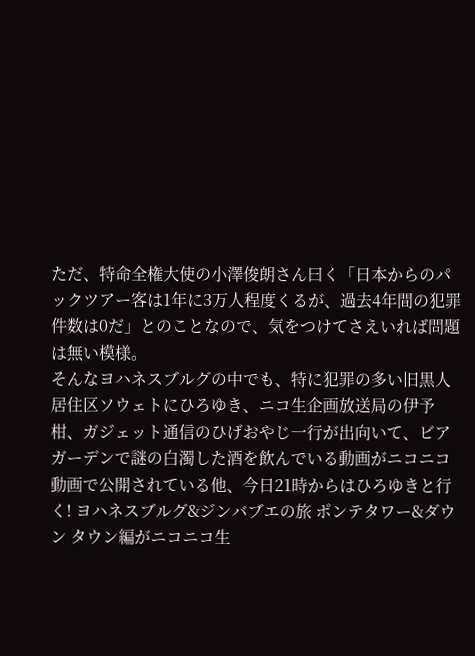ただ、特命全権大使の小澤俊朗さん曰く「日本からのパックツアー客は1年に3万人程度くるが、過去4年間の犯罪件数は0だ」とのことなので、気をつけてさえいれば問題は無い模様。
そんなヨハネスブルグの中でも、特に犯罪の多い旧黒人居住区ソウェトにひろゆき、ニコ生企画放送局の伊予柑、ガジェット通信のひげおやじ一行が出向いて、ビアガーデンで謎の白濁した酒を飲んでいる動画がニコニコ動画で公開されている他、今日21時からはひろゆきと行く! ヨハネスブルグ&ジンバブエの旅 ポンテタワー&ダウン タウン編がニコニコ生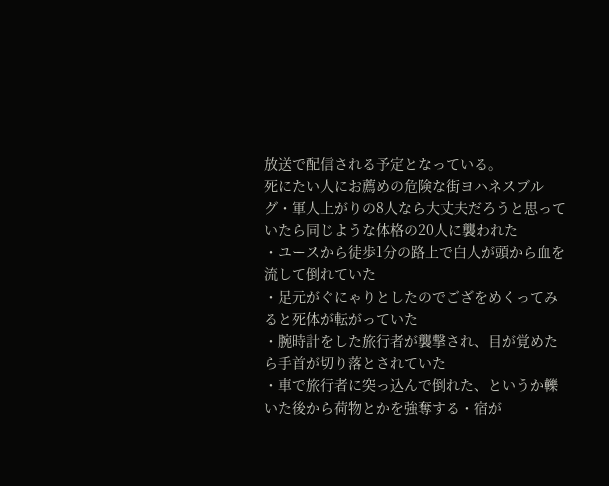放送で配信される予定となっている。
死にたい人にお薦めの危険な街ヨハネスブルグ・軍人上がりの8人なら大丈夫だろうと思っていたら同じような体格の20人に襲われた
・ユースから徒歩1分の路上で白人が頭から血を流して倒れていた
・足元がぐにゃりとしたのでござをめくってみると死体が転がっていた
・腕時計をした旅行者が襲撃され、目が覚めたら手首が切り落とされていた
・車で旅行者に突っ込んで倒れた、というか轢いた後から荷物とかを強奪する・宿が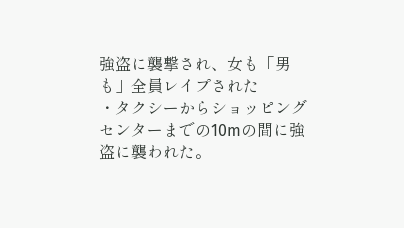強盗に襲撃され、女も「男も」全員レイプされた
・タクシーからショッピングセンターまでの10mの間に強盗に襲われた。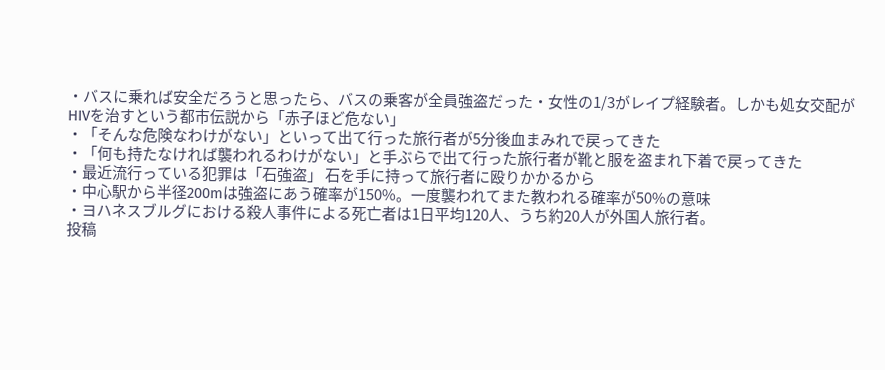・バスに乗れば安全だろうと思ったら、バスの乗客が全員強盗だった・女性の1/3がレイプ経験者。しかも処女交配がHIVを治すという都市伝説から「赤子ほど危ない」
・「そんな危険なわけがない」といって出て行った旅行者が5分後血まみれで戻ってきた
・「何も持たなければ襲われるわけがない」と手ぶらで出て行った旅行者が靴と服を盗まれ下着で戻ってきた
・最近流行っている犯罪は「石強盗」 石を手に持って旅行者に殴りかかるから
・中心駅から半径200mは強盗にあう確率が150%。一度襲われてまた教われる確率が50%の意味
・ヨハネスブルグにおける殺人事件による死亡者は1日平均120人、うち約20人が外国人旅行者。
投稿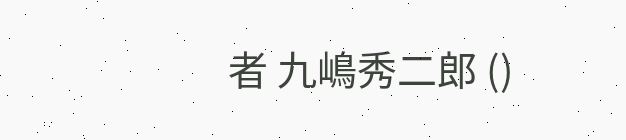者 九嶋秀二郎 ()